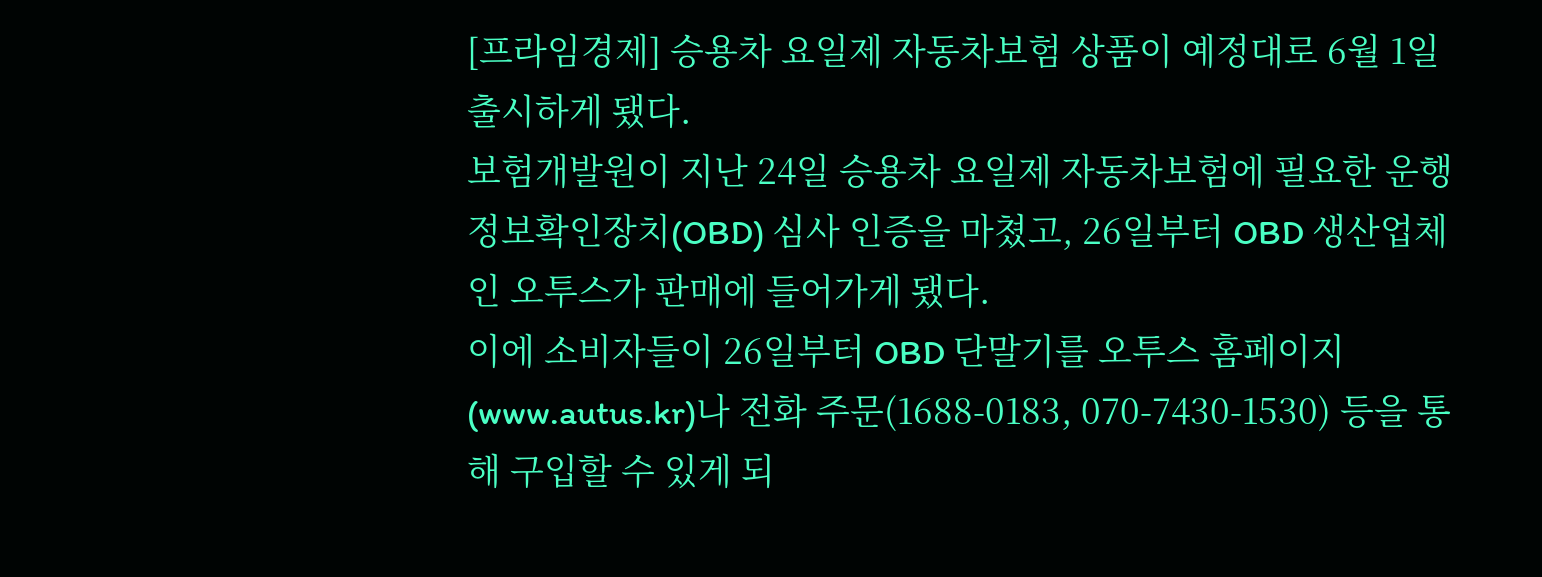[프라임경제] 승용차 요일제 자동차보험 상품이 예정대로 6월 1일 출시하게 됐다.
보험개발원이 지난 24일 승용차 요일제 자동차보험에 필요한 운행정보확인장치(OBD) 심사 인증을 마쳤고, 26일부터 OBD 생산업체인 오투스가 판매에 들어가게 됐다.
이에 소비자들이 26일부터 OBD 단말기를 오투스 홈페이지(www.autus.kr)나 전화 주문(1688-0183, 070-7430-1530) 등을 통해 구입할 수 있게 되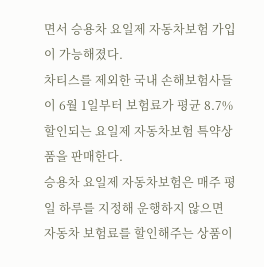면서 승용차 요일제 자동차보험 가입이 가능해졌다.
차티스를 제외한 국내 손해보험사들이 6월 1일부터 보험료가 평균 8.7% 할인되는 요일제 자동차보험 특약상품을 판매한다.
승용차 요일제 자동차보험은 매주 평일 하루를 지정해 운행하지 않으면 자동차 보험료를 할인해주는 상품이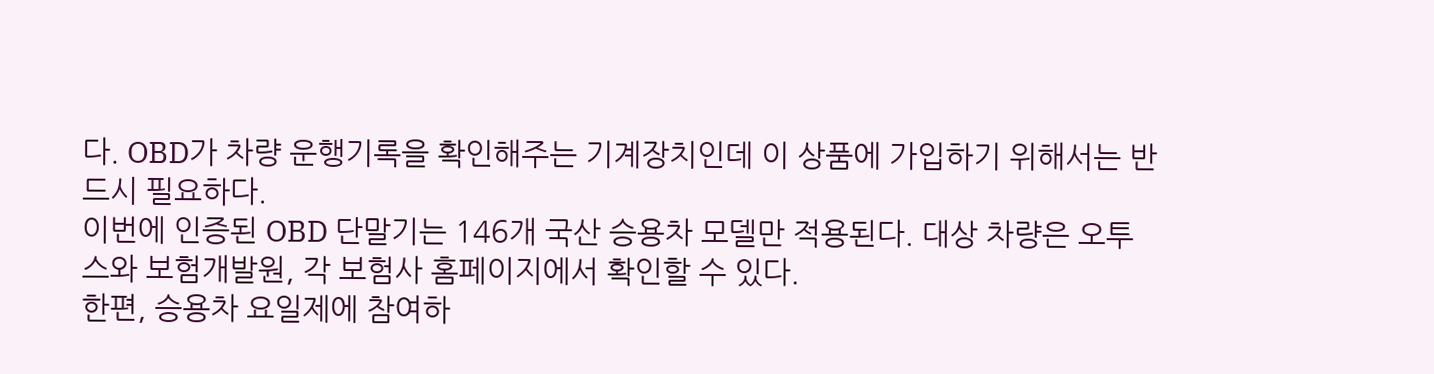다. OBD가 차량 운행기록을 확인해주는 기계장치인데 이 상품에 가입하기 위해서는 반드시 필요하다.
이번에 인증된 OBD 단말기는 146개 국산 승용차 모델만 적용된다. 대상 차량은 오투스와 보험개발원, 각 보험사 홈페이지에서 확인할 수 있다.
한편, 승용차 요일제에 참여하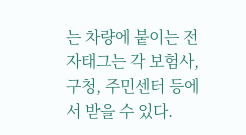는 차량에 붙이는 전자태그는 각 보험사, 구청, 주민센터 등에서 받을 수 있다.